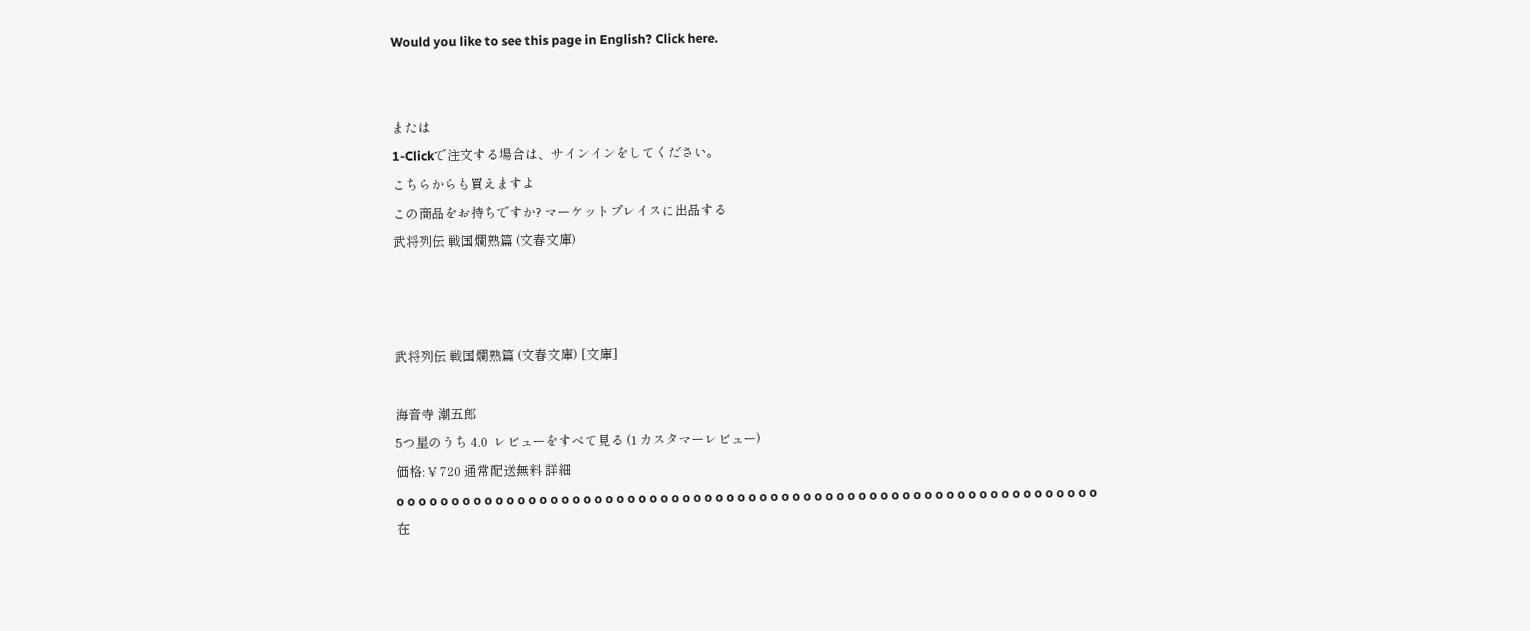Would you like to see this page in English? Click here.


または
1-Clickで注文する場合は、サインインをしてください。
こちらからも買えますよ
この商品をお持ちですか? マーケットプレイスに出品する
武将列伝 戦国爛熟篇 (文春文庫)



武将列伝 戦国爛熟篇 (文春文庫) [文庫]

海音寺 潮五郎
5つ星のうち 4.0  レビューをすべて見る (1 カスタマーレビュー)
価格: ¥ 720 通常配送無料 詳細
o o o o o o o o o o o o o o o o o o o o o o o o o o o o o o o o o o o o o o o o o o o o o o o o o o o o o o o o o o o o o o o o
在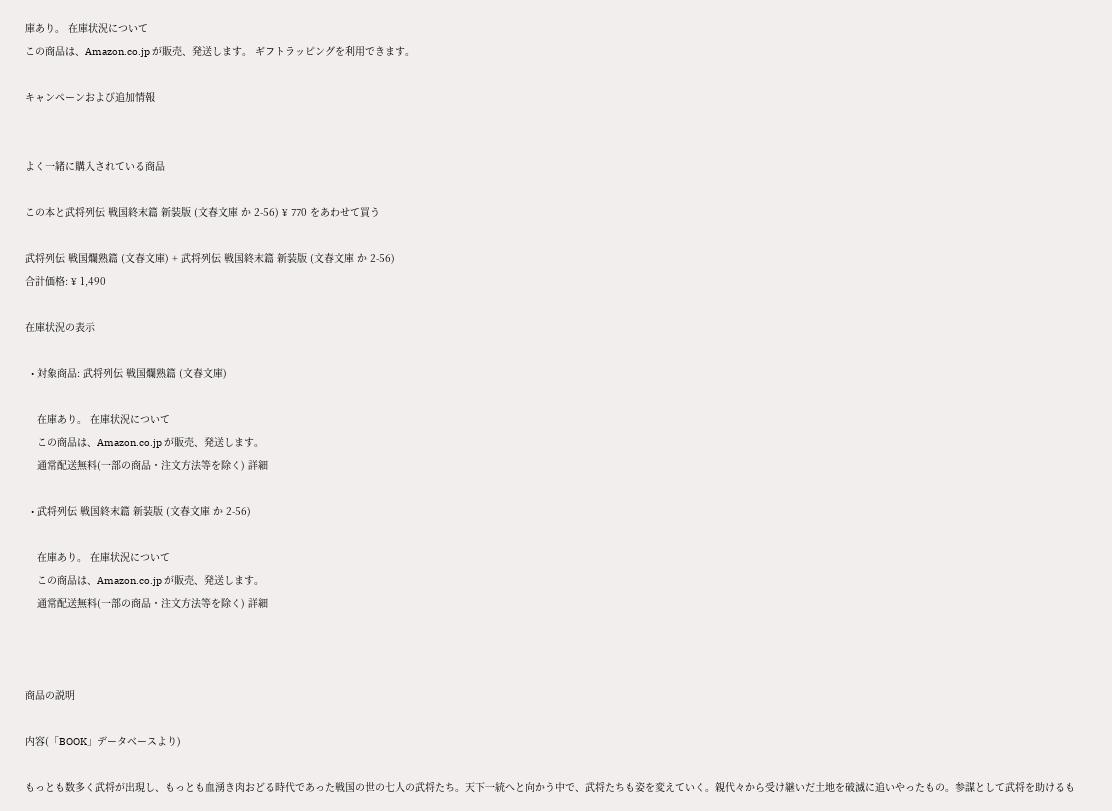庫あり。 在庫状況について
この商品は、Amazon.co.jp が販売、発送します。 ギフトラッピングを利用できます。

キャンペーンおよび追加情報


よく一緒に購入されている商品

この本と武将列伝 戦国終末篇 新装版 (文春文庫 か 2-56) ¥ 770 をあわせて買う

武将列伝 戦国爛熟篇 (文春文庫) + 武将列伝 戦国終末篇 新装版 (文春文庫 か 2-56)
合計価格: ¥ 1,490

在庫状況の表示

  • 対象商品: 武将列伝 戦国爛熟篇 (文春文庫)

    在庫あり。 在庫状況について
    この商品は、Amazon.co.jp が販売、発送します。
    通常配送無料(一部の商品・注文方法等を除く) 詳細

  • 武将列伝 戦国終末篇 新装版 (文春文庫 か 2-56)

    在庫あり。 在庫状況について
    この商品は、Amazon.co.jp が販売、発送します。
    通常配送無料(一部の商品・注文方法等を除く) 詳細



商品の説明

内容(「BOOK」データベースより)

もっとも数多く武将が出現し、もっとも血湧き肉おどる時代であった戦国の世の七人の武将たち。天下一統へと向かう中で、武将たちも姿を変えていく。親代々から受け継いだ土地を破滅に追いやったもの。参謀として武将を助けるも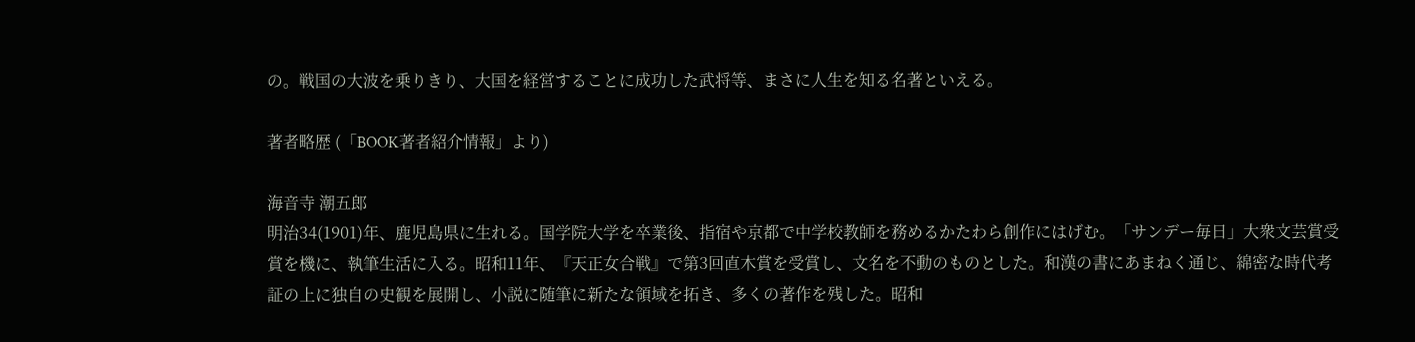の。戦国の大波を乗りきり、大国を経営することに成功した武将等、まさに人生を知る名著といえる。

著者略歴 (「BOOK著者紹介情報」より)

海音寺 潮五郎
明治34(1901)年、鹿児島県に生れる。国学院大学を卒業後、指宿や京都で中学校教師を務めるかたわら創作にはげむ。「サンデー毎日」大衆文芸賞受賞を機に、執筆生活に入る。昭和11年、『天正女合戦』で第3回直木賞を受賞し、文名を不動のものとした。和漢の書にあまねく通じ、綿密な時代考証の上に独自の史観を展開し、小説に随筆に新たな領域を拓き、多くの著作を残した。昭和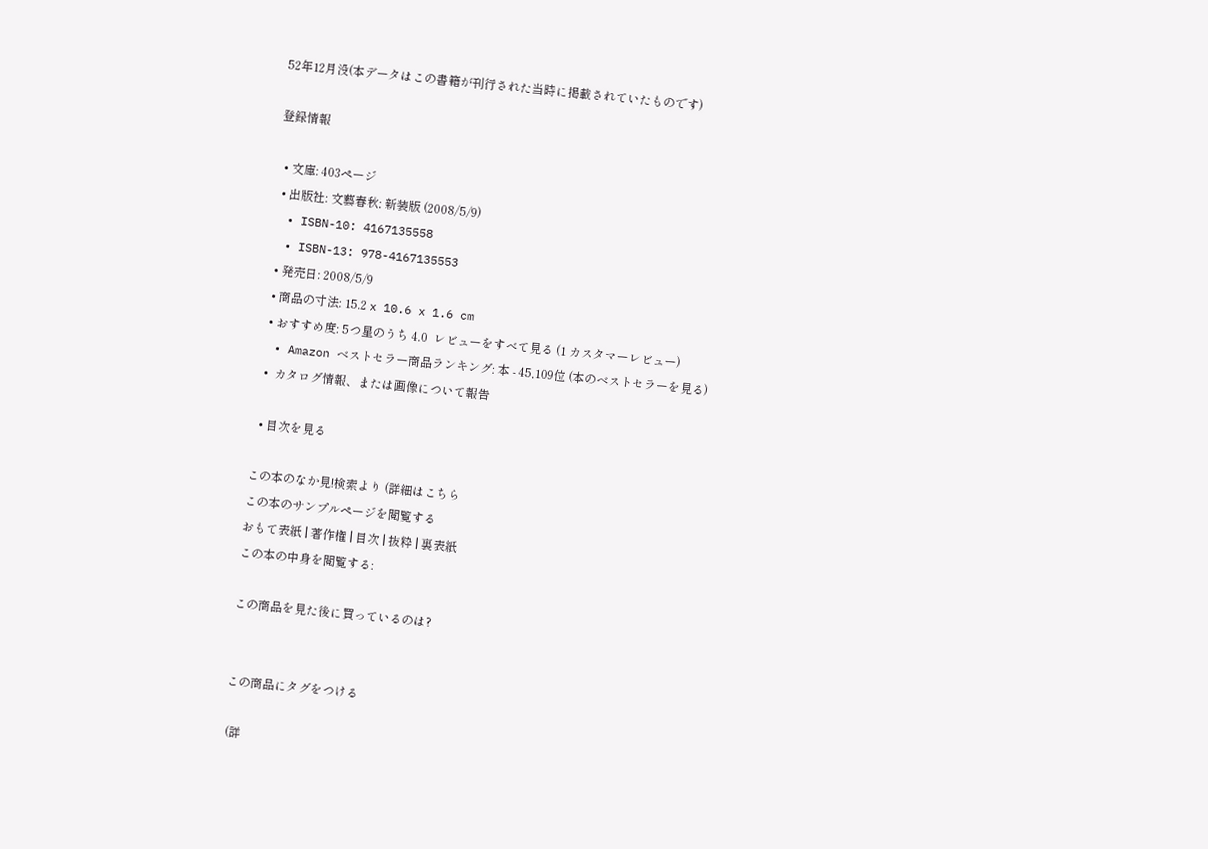52年12月没(本データはこの書籍が刊行された当時に掲載されていたものです)

登録情報

  • 文庫: 403ページ
  • 出版社: 文藝春秋; 新装版 (2008/5/9)
  • ISBN-10: 4167135558
  • ISBN-13: 978-4167135553
  • 発売日: 2008/5/9
  • 商品の寸法: 15.2 x 10.6 x 1.6 cm
  • おすすめ度: 5つ星のうち 4.0  レビューをすべて見る (1 カスタマーレビュー)
  • Amazon ベストセラー商品ランキング: 本 - 45,109位 (本のベストセラーを見る)
  •  カタログ情報、または画像について報告

  • 目次を見る

この本のなか見!検索より (詳細はこちら
この本のサンプルページを閲覧する
おもて表紙 | 著作権 | 目次 | 抜粋 | 裏表紙
この本の中身を閲覧する:

この商品を見た後に買っているのは?


この商品にタグをつける

 (詳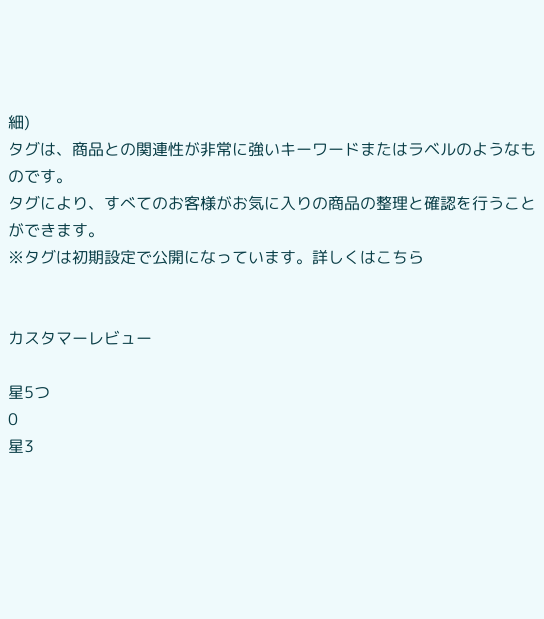細)
タグは、商品との関連性が非常に強いキーワードまたはラベルのようなものです。
タグにより、すべてのお客様がお気に入りの商品の整理と確認を行うことができます。
※タグは初期設定で公開になっています。詳しくはこちら


カスタマーレビュー

星5つ
0
星3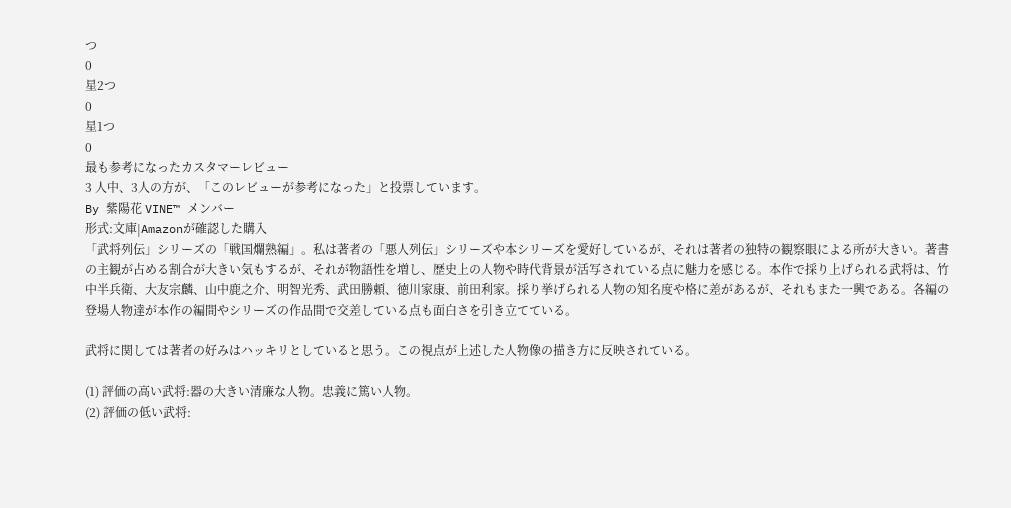つ
0
星2つ
0
星1つ
0
最も参考になったカスタマーレビュー
3 人中、3人の方が、「このレビューが参考になった」と投票しています。
By 紫陽花 VINE™ メンバー
形式:文庫|Amazonが確認した購入
「武将列伝」シリーズの「戦国爛熟編」。私は著者の「悪人列伝」シリーズや本シリーズを愛好しているが、それは著者の独特の観察眼による所が大きい。著書の主観が占める割合が大きい気もするが、それが物語性を増し、歴史上の人物や時代背景が活写されている点に魅力を感じる。本作で採り上げられる武将は、竹中半兵衛、大友宗麟、山中鹿之介、明智光秀、武田勝頼、徳川家康、前田利家。採り挙げられる人物の知名度や格に差があるが、それもまた一興である。各編の登場人物達が本作の編間やシリーズの作品間で交差している点も面白さを引き立てている。

武将に関しては著者の好みはハッキリとしていると思う。この視点が上述した人物像の描き方に反映されている。

(1) 評価の高い武将:器の大きい清廉な人物。忠義に篤い人物。
(2) 評価の低い武将: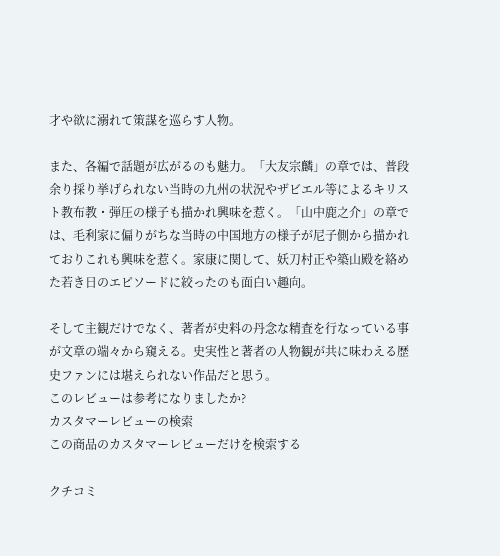才や欲に溺れて策謀を巡らす人物。

また、各編で話題が広がるのも魅力。「大友宗麟」の章では、普段余り採り挙げられない当時の九州の状況やザビエル等によるキリスト教布教・弾圧の様子も描かれ興味を惹く。「山中鹿之介」の章では、毛利家に偏りがちな当時の中国地方の様子が尼子側から描かれておりこれも興味を惹く。家康に関して、妖刀村正や築山殿を絡めた若き日のエピソードに絞ったのも面白い趣向。

そして主観だけでなく、著者が史料の丹念な精査を行なっている事が文章の端々から窺える。史実性と著者の人物観が共に味わえる歴史ファンには堪えられない作品だと思う。
このレビューは参考になりましたか?
カスタマーレビューの検索
この商品のカスタマーレビューだけを検索する

クチコミ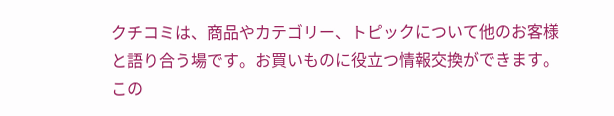クチコミは、商品やカテゴリー、トピックについて他のお客様と語り合う場です。お買いものに役立つ情報交換ができます。
この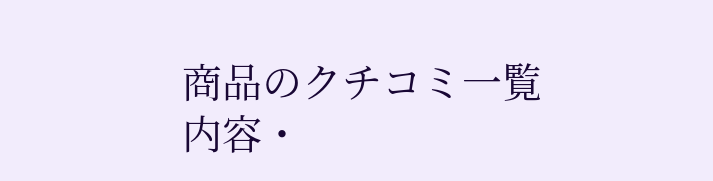商品のクチコミ一覧
内容・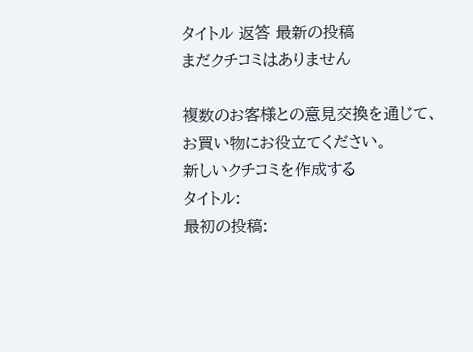タイトル 返答 最新の投稿
まだクチコミはありません

複数のお客様との意見交換を通じて、お買い物にお役立てください。
新しいクチコミを作成する
タイトル:
最初の投稿: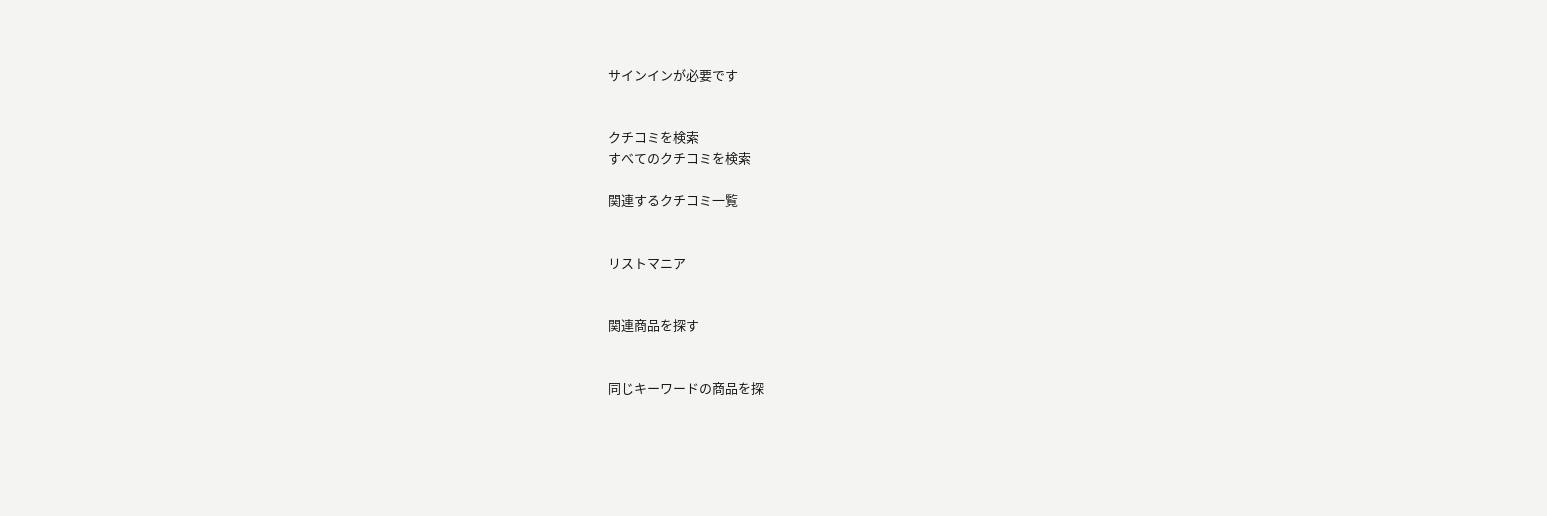サインインが必要です


クチコミを検索
すべてのクチコミを検索

関連するクチコミ一覧


リストマニア


関連商品を探す


同じキーワードの商品を探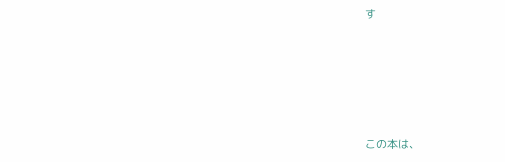す







この本は、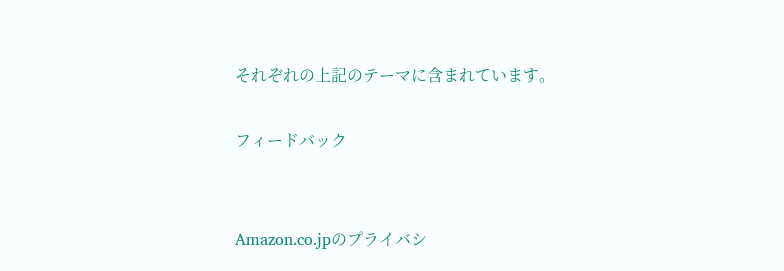それぞれの上記のテーマに含まれています。

フィードバック


Amazon.co.jpのプライバシ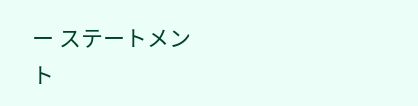ー ステートメント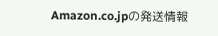Amazon.co.jpの発送情報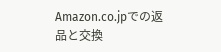Amazon.co.jpでの返品と交換